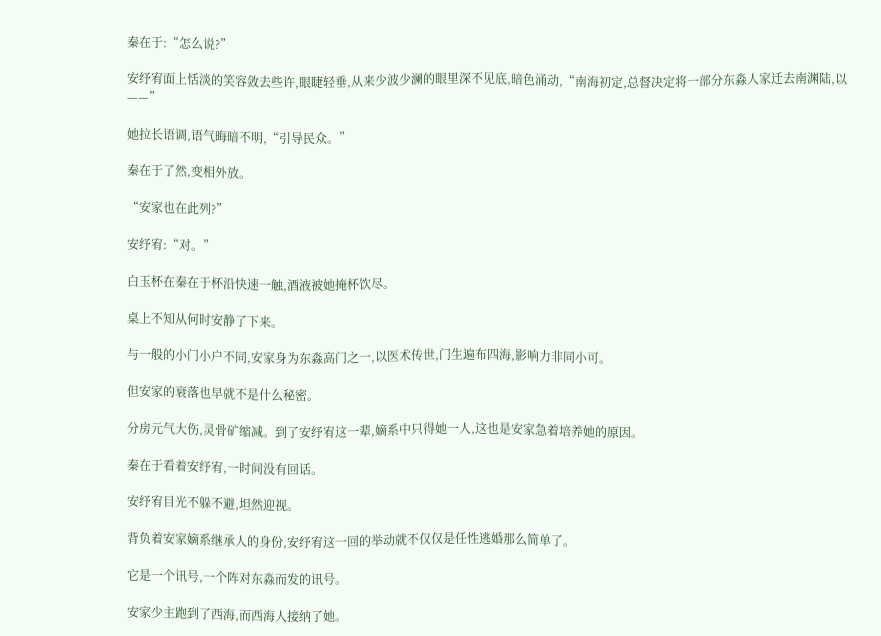秦在于:“怎么说?”

安纾宥面上恬淡的笑容敛去些许,眼睫轻垂,从来少波少澜的眼里深不见底,暗色涌动,“南海初定,总督决定将一部分东淼人家迁去南渊陆,以——”

她拉长语调,语气晦暗不明,“引导民众。”

秦在于了然,变相外放。

“安家也在此列?”

安纾宥:“对。”

白玉杯在秦在于杯沿快速一触,酒液被她掩杯饮尽。

桌上不知从何时安静了下来。

与一般的小门小户不同,安家身为东淼高门之一,以医术传世,门生遍布四海,影响力非同小可。

但安家的衰落也早就不是什么秘密。

分房元气大伤,灵骨矿缩减。到了安纾宥这一辈,嫡系中只得她一人,这也是安家急着培养她的原因。

秦在于看着安纾宥,一时间没有回话。

安纾宥目光不躲不避,坦然迎视。

背负着安家嫡系继承人的身份,安纾宥这一回的举动就不仅仅是任性逃婚那么简单了。

它是一个讯号,一个阵对东淼而发的讯号。

安家少主跑到了西海,而西海人接纳了她。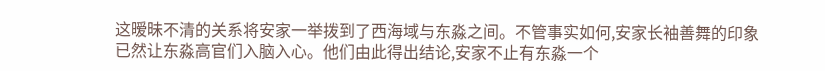这暧昧不清的关系将安家一举拨到了西海域与东淼之间。不管事实如何,安家长袖善舞的印象已然让东淼高官们入脑入心。他们由此得出结论,安家不止有东淼一个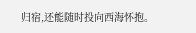归宿,还能随时投向西海怀抱。